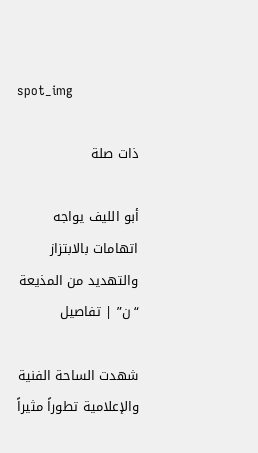spot_img

ذات صلة

أبو الليف يواجه اتهامات بالابتزاز والتهديد من المذيعة “ن” | تفاصيل

شهدت الساحة الفنية والإعلامية تطوراً مثيراً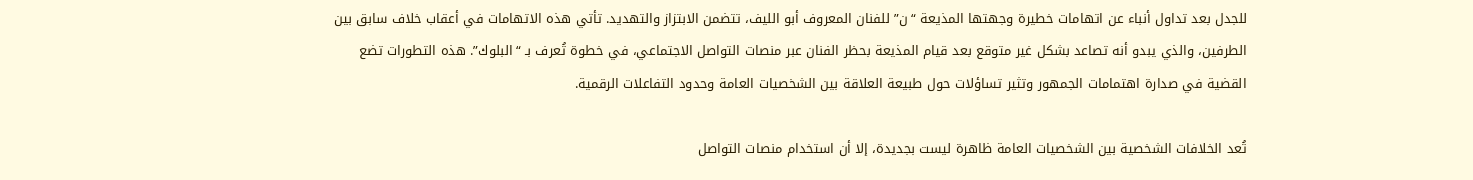للجدل بعد تداول أنباء عن اتهامات خطيرة وجهتها المذيعة “ن” للفنان المعروف أبو الليف، تتضمن الابتزاز والتهديد. تأتي هذه الاتهامات في أعقاب خلاف سابق بين الطرفين، والذي يبدو أنه تصاعد بشكل غير متوقع بعد قيام المذيعة بحظر الفنان عبر منصات التواصل الاجتماعي، في خطوة تُعرف بـ “البلوك”. هذه التطورات تضع القضية في صدارة اهتمامات الجمهور وتثير تساؤلات حول طبيعة العلاقة بين الشخصيات العامة وحدود التفاعلات الرقمية.

تُعد الخلافات الشخصية بين الشخصيات العامة ظاهرة ليست بجديدة، إلا أن استخدام منصات التواصل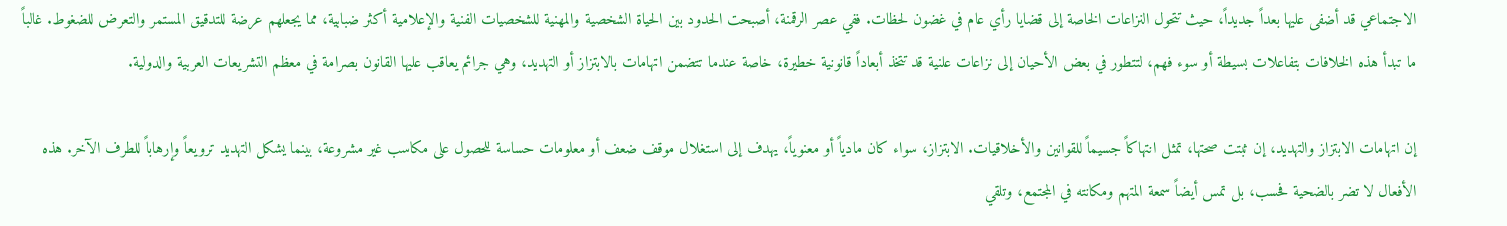الاجتماعي قد أضفى عليها بعداً جديداً، حيث تتحول النزاعات الخاصة إلى قضايا رأي عام في غضون لحظات. ففي عصر الرقمنة، أصبحت الحدود بين الحياة الشخصية والمهنية للشخصيات الفنية والإعلامية أكثر ضبابية، مما يجعلهم عرضة للتدقيق المستمر والتعرض للضغوط. غالباً ما تبدأ هذه الخلافات بتفاعلات بسيطة أو سوء فهم، لتتطور في بعض الأحيان إلى نزاعات علنية قد تتخذ أبعاداً قانونية خطيرة، خاصة عندما تتضمن اتهامات بالابتزاز أو التهديد، وهي جرائم يعاقب عليها القانون بصرامة في معظم التشريعات العربية والدولية.

إن اتهامات الابتزاز والتهديد، إن ثبتت صحتها، تمثل انتهاكاً جسيماً للقوانين والأخلاقيات. الابتزاز، سواء كان مادياً أو معنوياً، يهدف إلى استغلال موقف ضعف أو معلومات حساسة للحصول على مكاسب غير مشروعة، بينما يشكل التهديد ترويعاً وإرهاباً للطرف الآخر. هذه الأفعال لا تضر بالضحية فحسب، بل تمس أيضاً سمعة المتهم ومكانته في المجتمع، وتلقي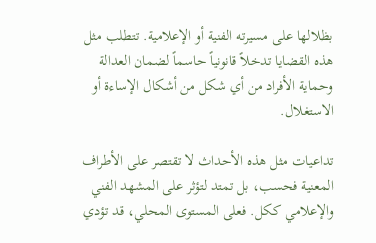بظلالها على مسيرته الفنية أو الإعلامية. تتطلب مثل هذه القضايا تدخلاً قانونياً حاسماً لضمان العدالة وحماية الأفراد من أي شكل من أشكال الإساءة أو الاستغلال.

تداعيات مثل هذه الأحداث لا تقتصر على الأطراف المعنية فحسب، بل تمتد لتؤثر على المشهد الفني والإعلامي ككل. فعلى المستوى المحلي، قد تؤدي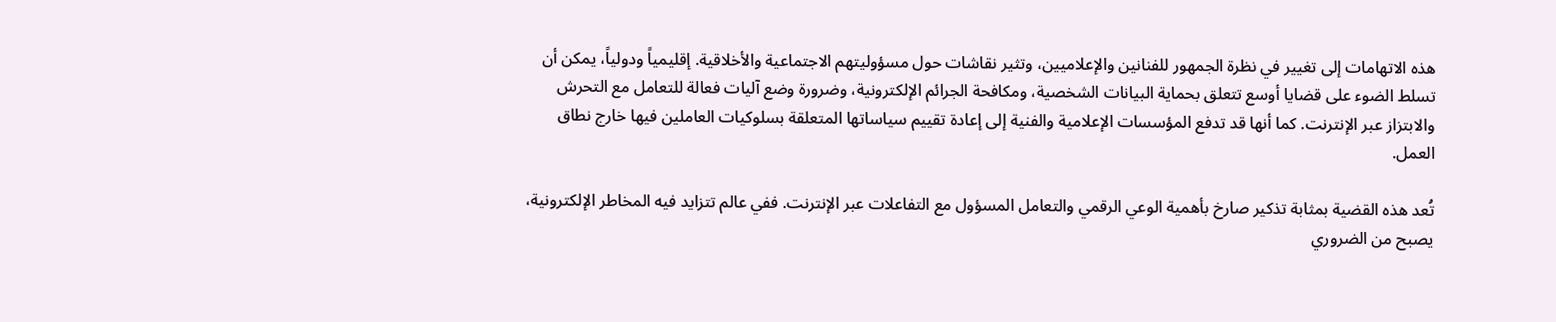هذه الاتهامات إلى تغيير في نظرة الجمهور للفنانين والإعلاميين، وتثير نقاشات حول مسؤوليتهم الاجتماعية والأخلاقية. إقليمياً ودولياً، يمكن أن تسلط الضوء على قضايا أوسع تتعلق بحماية البيانات الشخصية، ومكافحة الجرائم الإلكترونية، وضرورة وضع آليات فعالة للتعامل مع التحرش والابتزاز عبر الإنترنت. كما أنها قد تدفع المؤسسات الإعلامية والفنية إلى إعادة تقييم سياساتها المتعلقة بسلوكيات العاملين فيها خارج نطاق العمل.

تُعد هذه القضية بمثابة تذكير صارخ بأهمية الوعي الرقمي والتعامل المسؤول مع التفاعلات عبر الإنترنت. ففي عالم تتزايد فيه المخاطر الإلكترونية، يصبح من الضروري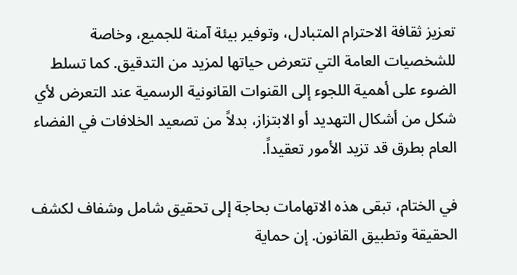تعزيز ثقافة الاحترام المتبادل، وتوفير بيئة آمنة للجميع، وخاصة للشخصيات العامة التي تتعرض حياتها لمزيد من التدقيق. كما تسلط الضوء على أهمية اللجوء إلى القنوات القانونية الرسمية عند التعرض لأي شكل من أشكال التهديد أو الابتزاز، بدلاً من تصعيد الخلافات في الفضاء العام بطرق قد تزيد الأمور تعقيداً.

في الختام، تبقى هذه الاتهامات بحاجة إلى تحقيق شامل وشفاف لكشف الحقيقة وتطبيق القانون. إن حماية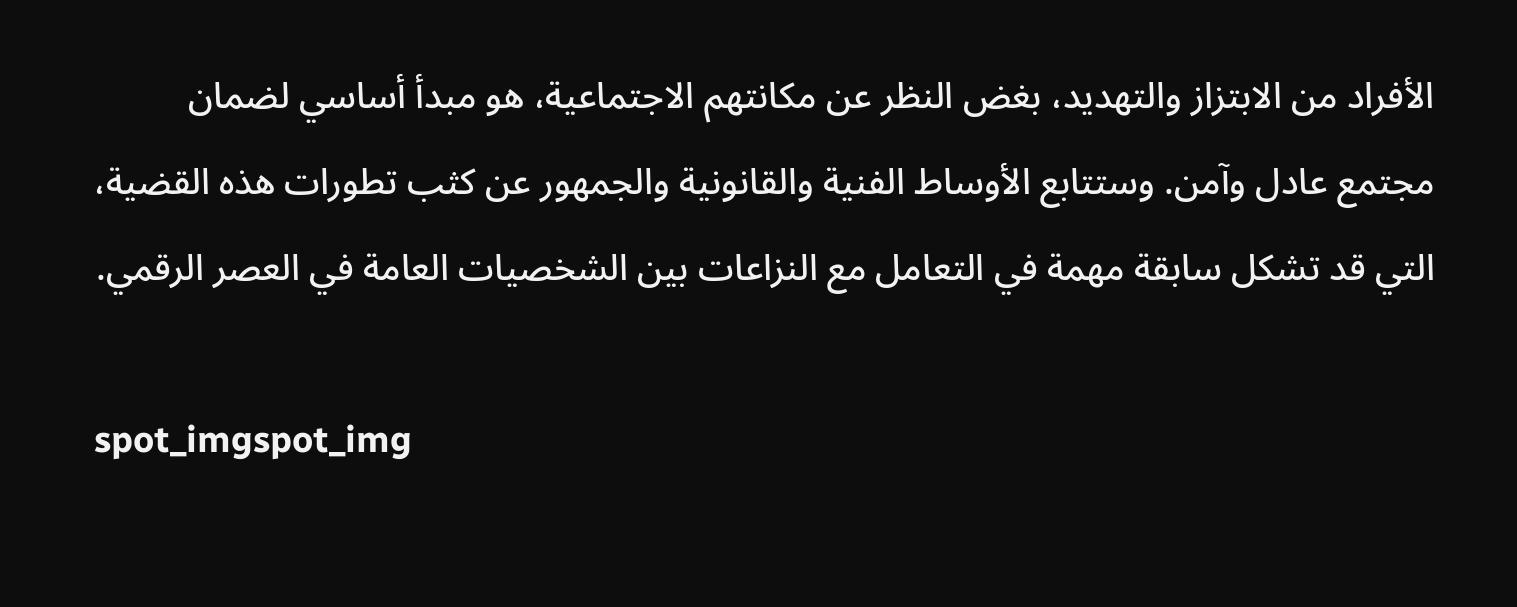الأفراد من الابتزاز والتهديد، بغض النظر عن مكانتهم الاجتماعية، هو مبدأ أساسي لضمان مجتمع عادل وآمن. وستتابع الأوساط الفنية والقانونية والجمهور عن كثب تطورات هذه القضية، التي قد تشكل سابقة مهمة في التعامل مع النزاعات بين الشخصيات العامة في العصر الرقمي.

spot_imgspot_img